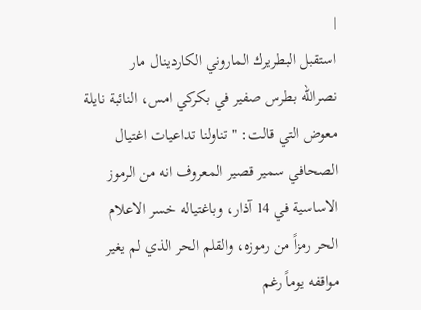|
استقبل البطريرك الماروني الكاردينال مار
نصرالله بطرس صفير في بكركي امس، النائبة نايلة
معوض التي قالت: "تناولنا تداعيات اغتيال
الصحافي سمير قصير المعروف انه من الرموز
الاساسية في 14 آذار، وباغتياله خسر الاعلام
الحر رمزاً من رموزه، والقلم الحر الذي لم يغير
مواقفه يوماً رغم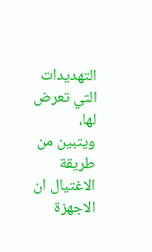التهديدات التي تعرض لها،
ويتبين من طريقة الاغتيال ان الاجهزة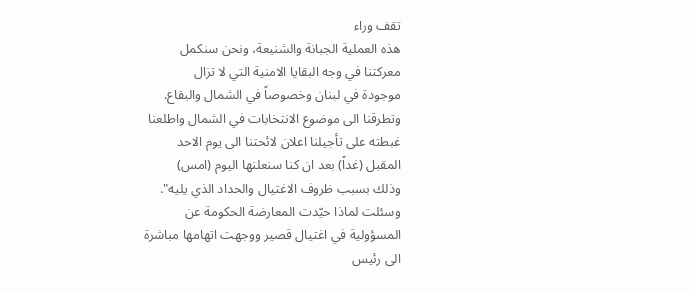تقف وراء
هذه العملية الجبانة والشنيعة، ونحن سنكمل
معركتنا في وجه البقايا الامنية التي لا تزال
موجودة في لبنان وخصوصاً في الشمال والبقاع.
وتطرقنا الى موضوع الانتخابات في الشمال واطلعنا
غبطته على تأجيلنا اعلان لائحتنا الى يوم الاحد
المقبل (غداً) بعد ان كنا سنعلنها اليوم (امس)
وذلك بسبب ظروف الاغتيال والحداد الذي يليه".
وسئلت لماذا حيّدت المعارضة الحكومة عن
المسؤولية في اغتيال قصير ووجهت اتهامها مباشرة
الى رئيس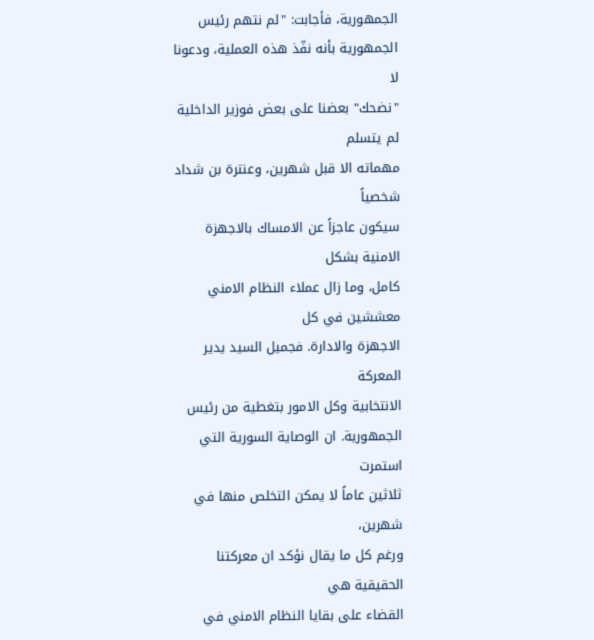الجمهورية، فأجابت: "لم نتهم رئيس
الجمهورية بأنه نفّذ هذه العملية، ودعونا لا
"نضحك" بعضنا على بعض فوزير الداخلية لم يتسلم
مهماته الا قبل شهرين، وعنترة بن شداد شخصياً
سيكون عاجزاً عن الامساك بالاجهزة الامنية بشكل
كامل، وما زال عملاء النظام الامني معششين في كل
الاجهزة والادارة. فجميل السيد يدير المعركة
الانتخابية وكل الامور بتغطية من رئيس
الجمهورية. ان الوصاية السورية التي استمرت
ثلاثين عاماً لا يمكن التخلص منها في شهرين،
ورغم كل ما يقال نؤكد ان معركتنا الحقيقية هي
القضاء على بقايا النظام الامني في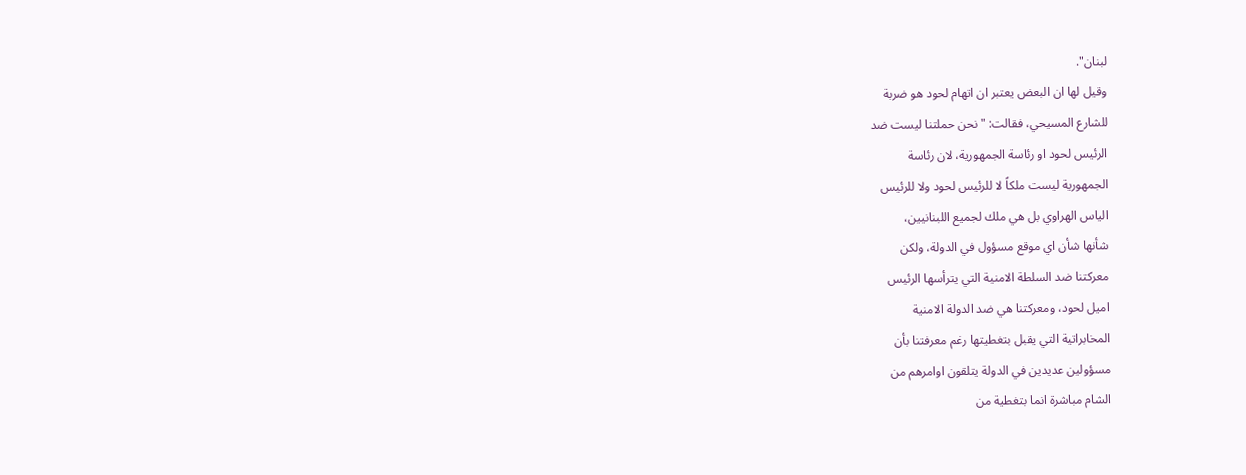لبنان".
وقيل لها ان البعض يعتبر ان اتهام لحود هو ضربة
للشارع المسيحي، فقالت: "نحن حملتنا ليست ضد
الرئيس لحود او رئاسة الجمهورية، لان رئاسة
الجمهورية ليست ملكاً لا للرئيس لحود ولا للرئيس
الياس الهراوي بل هي ملك لجميع اللبنانيين،
شأنها شأن اي موقع مسؤول في الدولة، ولكن
معركتنا ضد السلطة الامنية التي يترأسها الرئيس
اميل لحود، ومعركتنا هي ضد الدولة الامنية
المخابراتية التي يقبل بتغطيتها رغم معرفتنا بأن
مسؤولين عديدين في الدولة يتلقون اوامرهم من
الشام مباشرة انما بتغطية من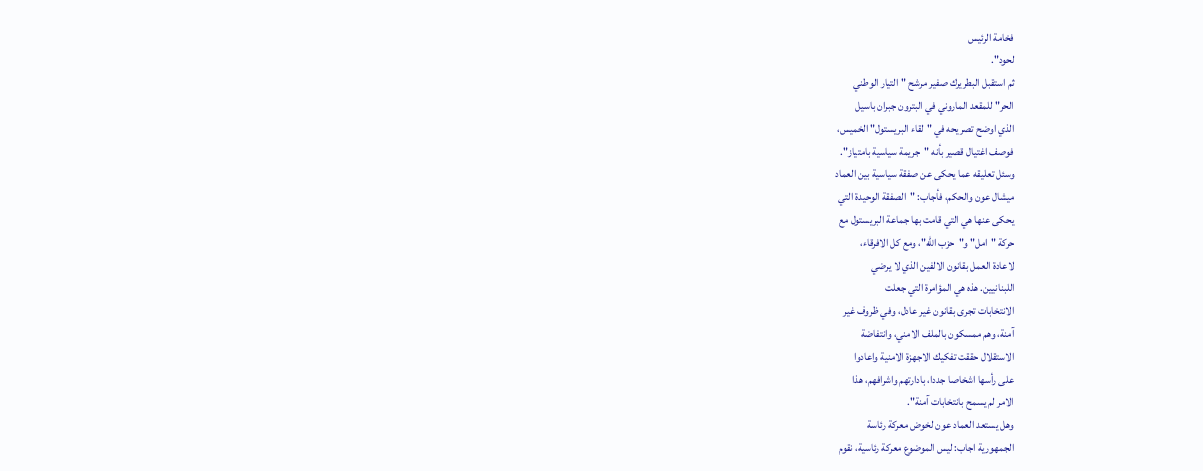فخامة الرئيس
لحود".
ثم استقبل البطريرك صفير مرشح "التيار الوطني
الحر" للمقعد الماروني في البترون جبران باسيل
الذي اوضح تصريحه في "لقاء البريستول" الخميس،
فوصف اغتيال قصير بأنه "جريمة سياسية بامتياز".
وسئل تعليقه عما يحكى عن صفقة سياسية بين العماد
ميشال عون والحكم، فأجاب: "الصفقة الوحيدة التي
يحكى عنها هي التي قامت بها جماعة البريستول مع
حركة "امل" و"حزب الله"، ومع كل الافرقاء،
لاعادة العمل بقانون الالفين الذي لا يرضي
اللبنانيين. هذه هي المؤامرة التي جعلت
الانتخابات تجرى بقانون غير عادل، وفي ظروف غير
آمنة، وهم ممسكون بالملف الامني، وانتفاضة
الاستقلال حققت تفكيك الاجهزة الامنية واعادوا
على رأسها اشخاصا جددا، بادارتهم واشرافهم، هذا
الامر لم يسمح بانتخابات آمنة".
وهل يستعد العماد عون لخوض معركة رئاسة
الجمهورية اجاب: ليس الموضوع معركة رئاسية، نقوم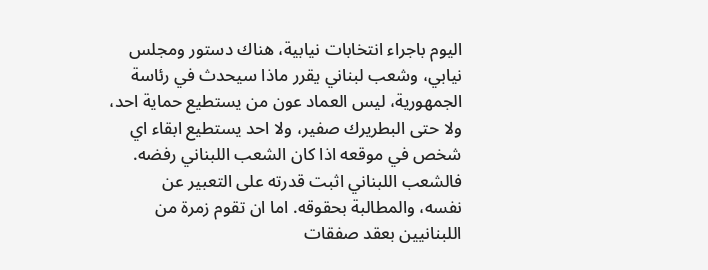اليوم باجراء انتخابات نيابية، هناك دستور ومجلس
نيابي، وشعب لبناني يقرر ماذا سيحدث في رئاسة
الجمهورية، ليس العماد عون من يستطيع حماية احد،
ولا حتى البطريرك صفير، ولا احد يستطيع ابقاء اي
شخص في موقعه اذا كان الشعب اللبناني رفضه.
فالشعب اللبناني اثبت قدرته على التعبير عن
نفسه، والمطالبة بحقوقه. اما ان تقوم زمرة من
اللبنانيين بعقد صفقات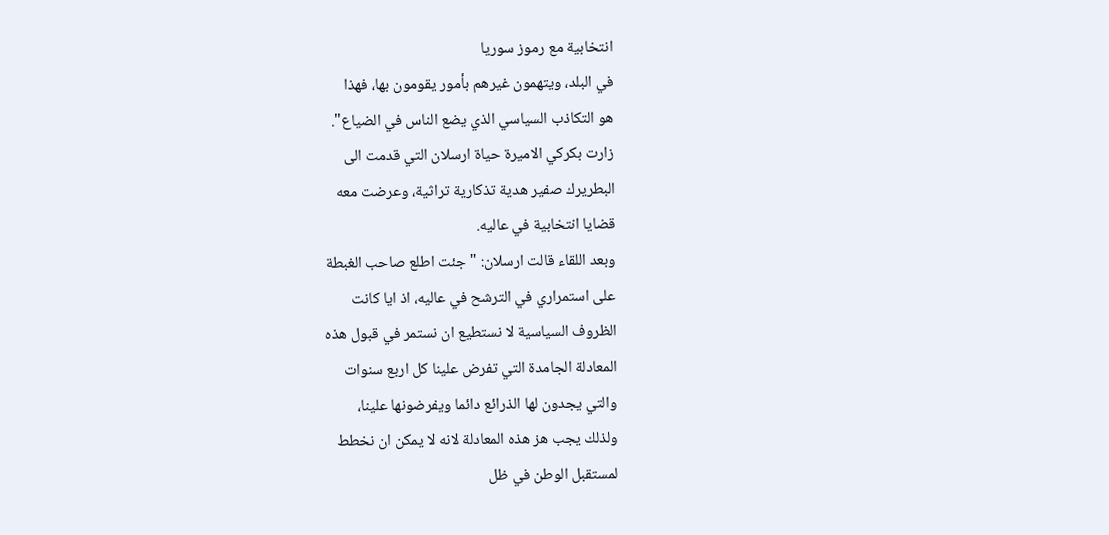انتخابية مع رموز سوريا
في البلد، ويتهمون غيرهم بأمور يقومون بها، فهذا
هو التكاذب السياسي الذي يضع الناس في الضياع".
زارت بكركي الاميرة حياة ارسلان التي قدمت الى
البطريرك صفير هدية تذكارية تراثية، وعرضت معه
قضايا انتخابية في عاليه.
وبعد اللقاء قالت ارسلان: "جئت اطلع صاحب الغبطة
على استمراري في الترشح في عاليه، اذ ايا كانت
الظروف السياسية لا نستطيع ان نستمر في قبول هذه
المعادلة الجامدة التي تفرض علينا كل اربع سنوات
والتي يجدون لها الذرائع دائما ويفرضونها علينا،
ولذلك يجب هز هذه المعادلة لانه لا يمكن ان نخطط
لمستقبل الوطن في ظل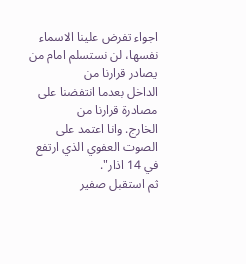اجواء تفرض علينا الاسماء
نفسها، لن نستسلم امام من يصادر قرارنا من
الداخل بعدما انتفضنا على مصادرة قرارنا من
الخارج. وانا اعتمد على الصوت العفوي الذي ارتفع
في 14 اذار".
ثم استقبل صفير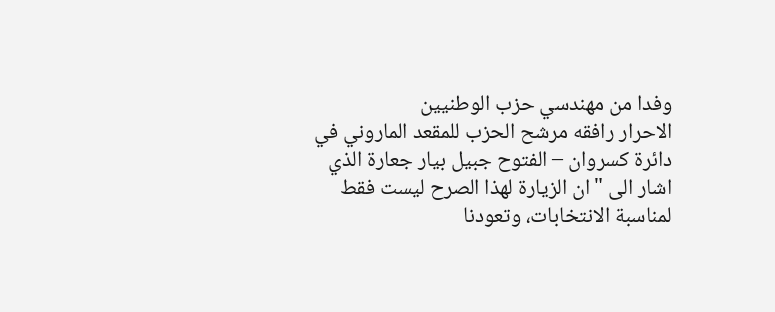وفدا من مهندسي حزب الوطنيين
الاحرار رافقه مرشح الحزب للمقعد الماروني في
دائرة كسروان – الفتوح جبيل بيار جعارة الذي
اشار الى "ان الزيارة لهذا الصرح ليست فقط
لمناسبة الانتخابات، وتعودنا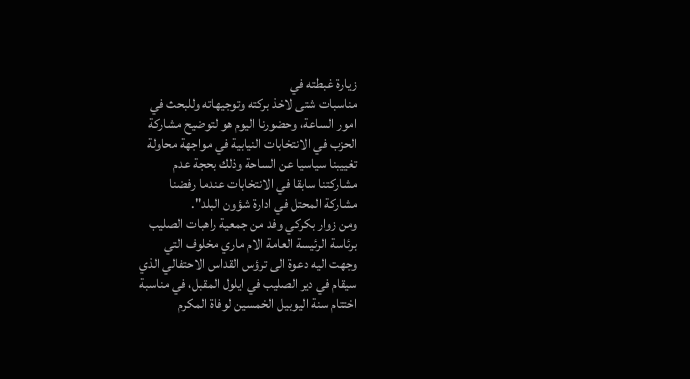زيارة غبطته في
مناسبات شتى لاخذ بركته وتوجيهاته وللبحث في
امور الساعة، وحضورنا اليوم هو لتوضيح مشاركة
الحزب في الانتخابات النيابية في مواجهة محاولة
تغييبنا سياسيا عن الساحة وذلك بحجة عدم
مشاركتنا سابقا في الانتخابات عندما رفضنا
مشاركة المحتل في ادارة شؤون البلد".
ومن زوار بكركي وفد من جمعية راهبات الصليب
برئاسة الرئيسة العامة الام ماري مخلوف التي
وجهت اليه دعوة الى ترؤس القداس الاحتفالي الذي
سيقام في دير الصليب في ايلول المقبل، في مناسبة
اختتام سنة اليوبيل الخمسين لوفاة المكرم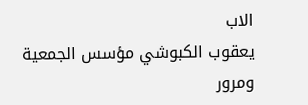الاب
يعقوب الكبوشي مؤسس الجمعية ومرور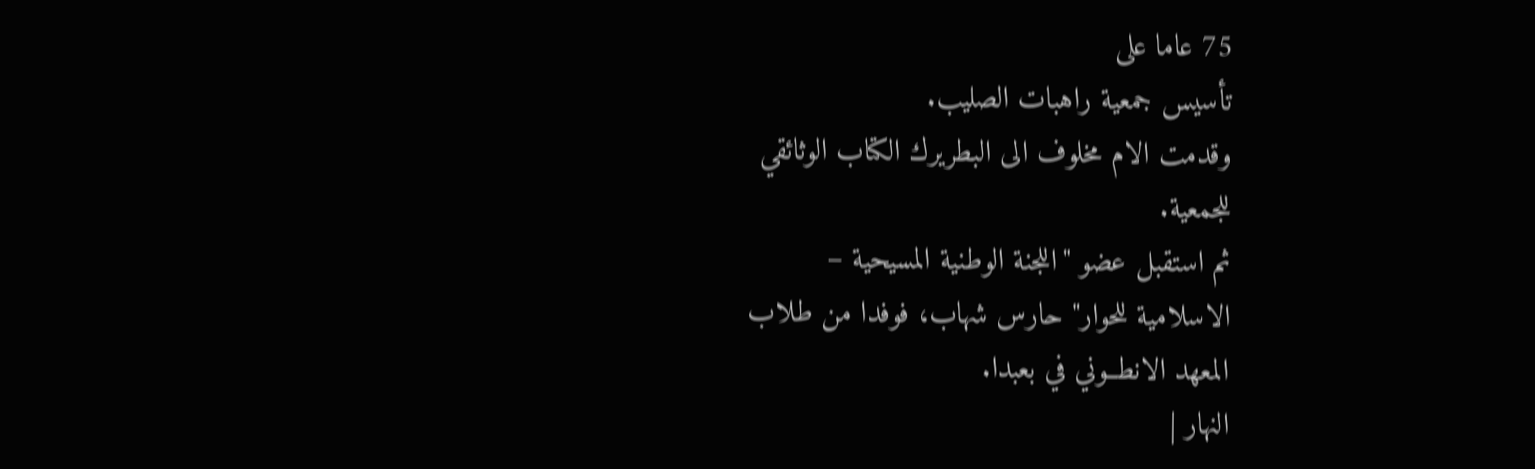75 عاما على
تأسيس جمعية راهبات الصليب.
وقدمت الام مخلوف الى البطريرك الكتاب الوثائقي
للجمعية.
ثم استقبل عضو "اللجنة الوطنية المسيحية –
الاسلامية للحوار" حارس شهاب، فوفدا من طلاب
المعهد الانطــوني في بعبدا.
النهار |